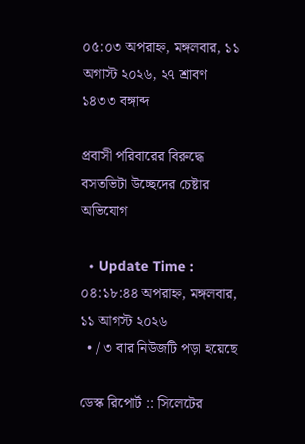০৫:০৩ অপরাহ্ন, মঙ্গলবার, ১১ অগাস্ট ২০২৬, ২৭ শ্রাবণ ১৪৩৩ বঙ্গাব্দ

প্রবাসী পরিবারের বিরুদ্ধে বসতভিটা উচ্ছেদের চেষ্টার অভিযোগ

  • Update Time : ০৪:১৮:৪৪ অপরাহ্ন, মঙ্গলবার, ১১ আগস্ট ২০২৬
  • / ৩ বার নিউজটি পড়া হয়েছে

ডেস্ক রিপোর্ট :: সিলেটের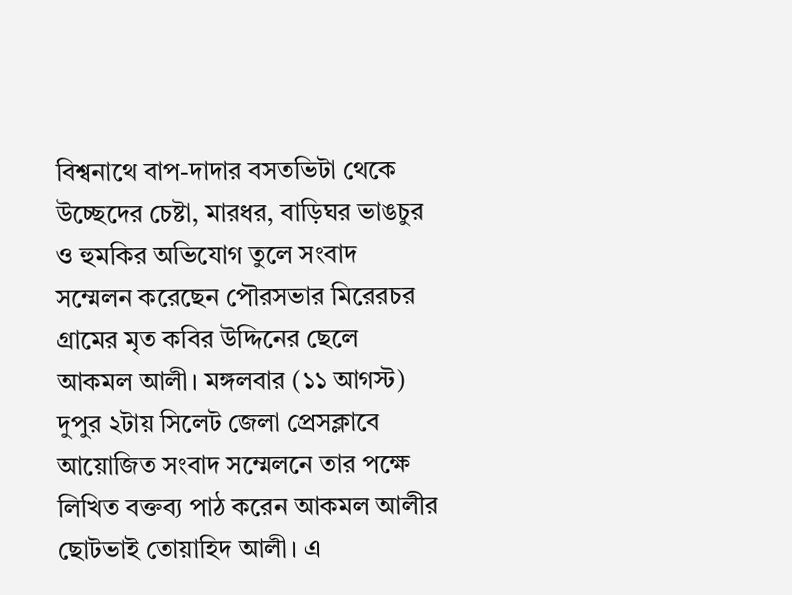বিশ্বনাথে বাপ-দাদার বসতভিটা থেকে উচ্ছেদের চেষ্টা, মারধর, বাড়িঘর ভাঙচুর ও হুমকির অভিযোগ তুলে সংবাদ সম্মেলন করেছেন পৌরসভার মিরেরচর গ্রামের মৃত কবির উদ্দিনের ছেলে আকমল আলী। মঙ্গলবার (১১ আগস্ট) দুপুর ২টায় সিলেট জেলা প্রেসক্লাবে আয়োজিত সংবাদ সম্মেলনে তার পক্ষে লিখিত বক্তব্য পাঠ করেন আকমল আলীর ছোটভাই তোয়াহিদ আলী। এ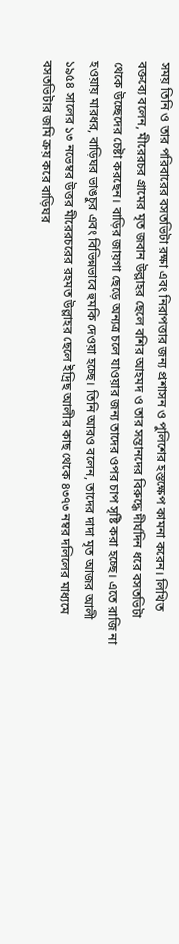সময় তিনি ও তার পরিবারের বসতভিটা রক্ষা এবং নিরাপত্তার জন্য প্রশাসন ও পুলিশের হস্তক্ষেপ কামনা করেন। লিখিত বক্তব্যে বলেন, মীরেরচর গ্রামের মৃত জবান উল্লাহর ছেলে বশির আহমদ ও তার সন্তানদের বিরুদ্ধে দীর্ঘদিন ধরে বসতভিটা থেকে উচ্ছেদের চেষ্টা করছেন। বাড়ির জায়গা ছেড়ে অন্যত্র চলে যাওয়ার জন্য তাদের ওপর চাপ সৃষ্টি করা হচ্ছে। এতে রাজি না হওয়ায় মারধর, বাড়িঘর ভাঙচুর এবং বিভিন্নভাবে হুমকি দেওয়া হচ্ছে। তিনি আরও বলেন, তাদের দাদা মৃত আজর আলী ১৯৫৪ সালের ১৩ নভেম্বর উত্তর মীরেরচরের রহমত উল্লাহর ছেলে ইদ্রিছ আলীর কাছ থেকে ৪৩৭৩ নম্বর দলিলের মাধ্যমে বসতভিটার জমি ক্রয় করে বাড়িঘর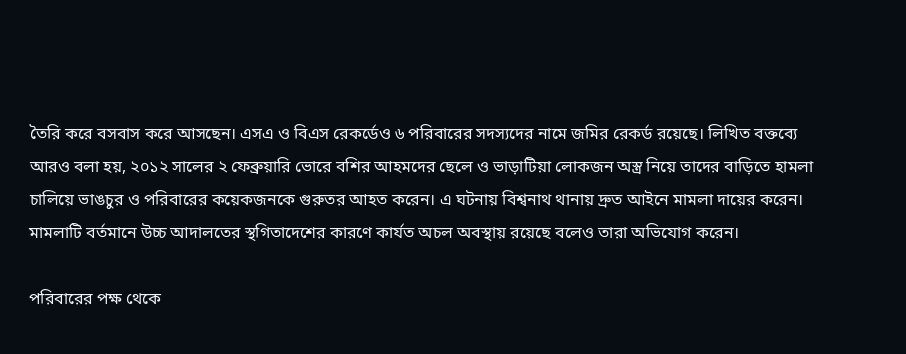তৈরি করে বসবাস করে আসছেন। এসএ ও বিএস রেকর্ডেও ৬ পরিবারের সদস্যদের নামে জমির রেকর্ড রয়েছে। লিখিত বক্তব্যে আরও বলা হয়, ২০১২ সালের ২ ফেব্রুয়ারি ভোরে বশির আহমদের ছেলে ও ভাড়াটিয়া লোকজন অস্ত্র নিয়ে তাদের বাড়িতে হামলা চালিয়ে ভাঙচুর ও পরিবারের কয়েকজনকে গুরুতর আহত করেন। এ ঘটনায় বিশ্বনাথ থানায় দ্রুত আইনে মামলা দায়ের করেন। মামলাটি বর্তমানে উচ্চ আদালতের স্থগিতাদেশের কারণে কার্যত অচল অবস্থায় রয়েছে বলেও তারা অভিযোগ করেন।

পরিবারের পক্ষ থেকে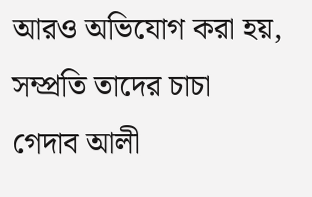আরও অভিযোগ করা হয়, সম্প্রতি তাদের চাচা গেদাব আলী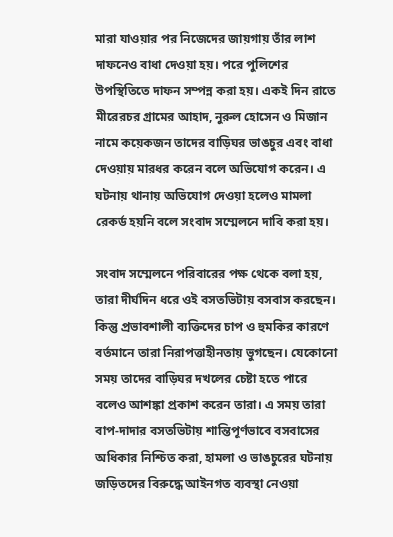মারা যাওয়ার পর নিজেদের জায়গায় তাঁর লাশ দাফনেও বাধা দেওয়া হয়। পরে পুলিশের উপস্থিতিতে দাফন সম্পন্ন করা হয়। একই দিন রাতে মীরেরচর গ্রামের আহাদ, নুরুল হোসেন ও মিজান নামে কয়েকজন তাদের বাড়িঘর ভাঙচুর এবং বাধা দেওয়ায় মারধর করেন বলে অভিযোগ করেন। এ ঘটনায় থানায় অভিযোগ দেওয়া হলেও মামলা রেকর্ড হয়নি বলে সংবাদ সম্মেলনে দাবি করা হয়।

সংবাদ সম্মেলনে পরিবারের পক্ষ থেকে বলা হয়, তারা দীর্ঘদিন ধরে ওই বসতভিটায় বসবাস করছেন। কিন্তু প্রভাবশালী ব্যক্তিদের চাপ ও হুমকির কারণে বর্তমানে তারা নিরাপত্তাহীনতায় ভুগছেন। যেকোনো সময় তাদের বাড়িঘর দখলের চেষ্টা হতে পারে বলেও আশঙ্কা প্রকাশ করেন তারা। এ সময় তারা বাপ-দাদার বসতভিটায় শান্তিপূর্ণভাবে বসবাসের অধিকার নিশ্চিত করা, হামলা ও ভাঙচুরের ঘটনায় জড়িতদের বিরুদ্ধে আইনগত ব্যবস্থা নেওয়া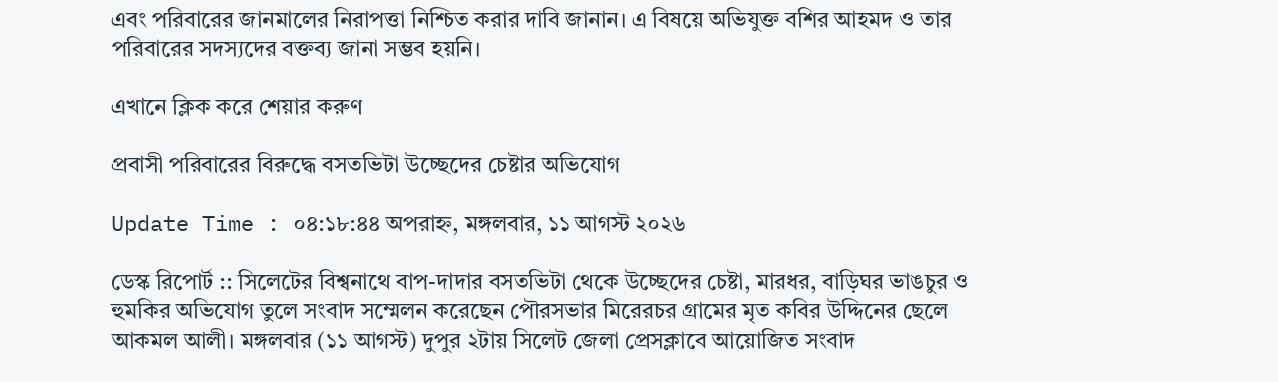এবং পরিবারের জানমালের নিরাপত্তা নিশ্চিত করার দাবি জানান। এ বিষয়ে অভিযুক্ত বশির আহমদ ও তার পরিবারের সদস্যদের বক্তব্য জানা সম্ভব হয়নি।

এখানে ক্লিক করে শেয়ার করুণ

প্রবাসী পরিবারের বিরুদ্ধে বসতভিটা উচ্ছেদের চেষ্টার অভিযোগ

Update Time : ০৪:১৮:৪৪ অপরাহ্ন, মঙ্গলবার, ১১ আগস্ট ২০২৬

ডেস্ক রিপোর্ট :: সিলেটের বিশ্বনাথে বাপ-দাদার বসতভিটা থেকে উচ্ছেদের চেষ্টা, মারধর, বাড়িঘর ভাঙচুর ও হুমকির অভিযোগ তুলে সংবাদ সম্মেলন করেছেন পৌরসভার মিরেরচর গ্রামের মৃত কবির উদ্দিনের ছেলে আকমল আলী। মঙ্গলবার (১১ আগস্ট) দুপুর ২টায় সিলেট জেলা প্রেসক্লাবে আয়োজিত সংবাদ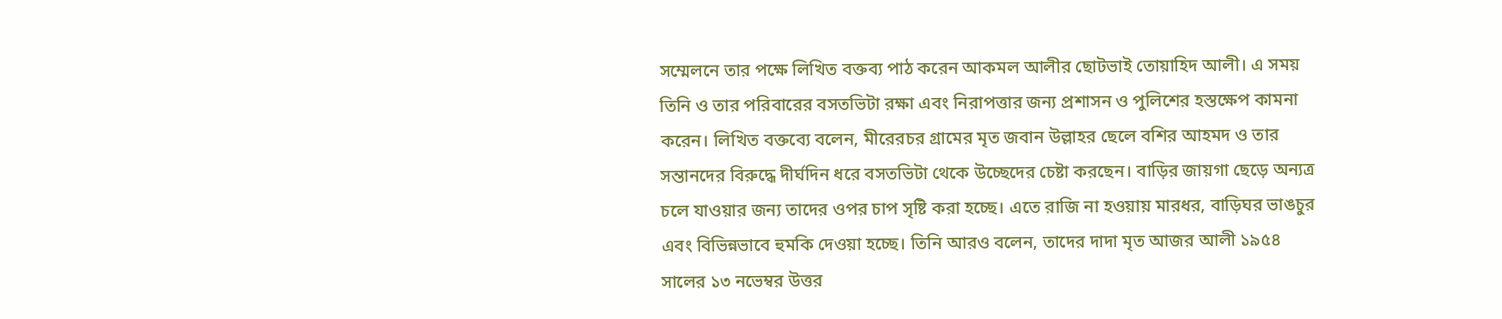সম্মেলনে তার পক্ষে লিখিত বক্তব্য পাঠ করেন আকমল আলীর ছোটভাই তোয়াহিদ আলী। এ সময় তিনি ও তার পরিবারের বসতভিটা রক্ষা এবং নিরাপত্তার জন্য প্রশাসন ও পুলিশের হস্তক্ষেপ কামনা করেন। লিখিত বক্তব্যে বলেন, মীরেরচর গ্রামের মৃত জবান উল্লাহর ছেলে বশির আহমদ ও তার সন্তানদের বিরুদ্ধে দীর্ঘদিন ধরে বসতভিটা থেকে উচ্ছেদের চেষ্টা করছেন। বাড়ির জায়গা ছেড়ে অন্যত্র চলে যাওয়ার জন্য তাদের ওপর চাপ সৃষ্টি করা হচ্ছে। এতে রাজি না হওয়ায় মারধর, বাড়িঘর ভাঙচুর এবং বিভিন্নভাবে হুমকি দেওয়া হচ্ছে। তিনি আরও বলেন, তাদের দাদা মৃত আজর আলী ১৯৫৪ সালের ১৩ নভেম্বর উত্তর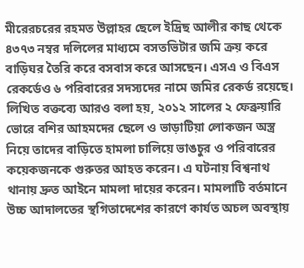মীরেরচরের রহমত উল্লাহর ছেলে ইদ্রিছ আলীর কাছ থেকে ৪৩৭৩ নম্বর দলিলের মাধ্যমে বসতভিটার জমি ক্রয় করে বাড়িঘর তৈরি করে বসবাস করে আসছেন। এসএ ও বিএস রেকর্ডেও ৬ পরিবারের সদস্যদের নামে জমির রেকর্ড রয়েছে। লিখিত বক্তব্যে আরও বলা হয়, ২০১২ সালের ২ ফেব্রুয়ারি ভোরে বশির আহমদের ছেলে ও ভাড়াটিয়া লোকজন অস্ত্র নিয়ে তাদের বাড়িতে হামলা চালিয়ে ভাঙচুর ও পরিবারের কয়েকজনকে গুরুতর আহত করেন। এ ঘটনায় বিশ্বনাথ থানায় দ্রুত আইনে মামলা দায়ের করেন। মামলাটি বর্তমানে উচ্চ আদালতের স্থগিতাদেশের কারণে কার্যত অচল অবস্থায়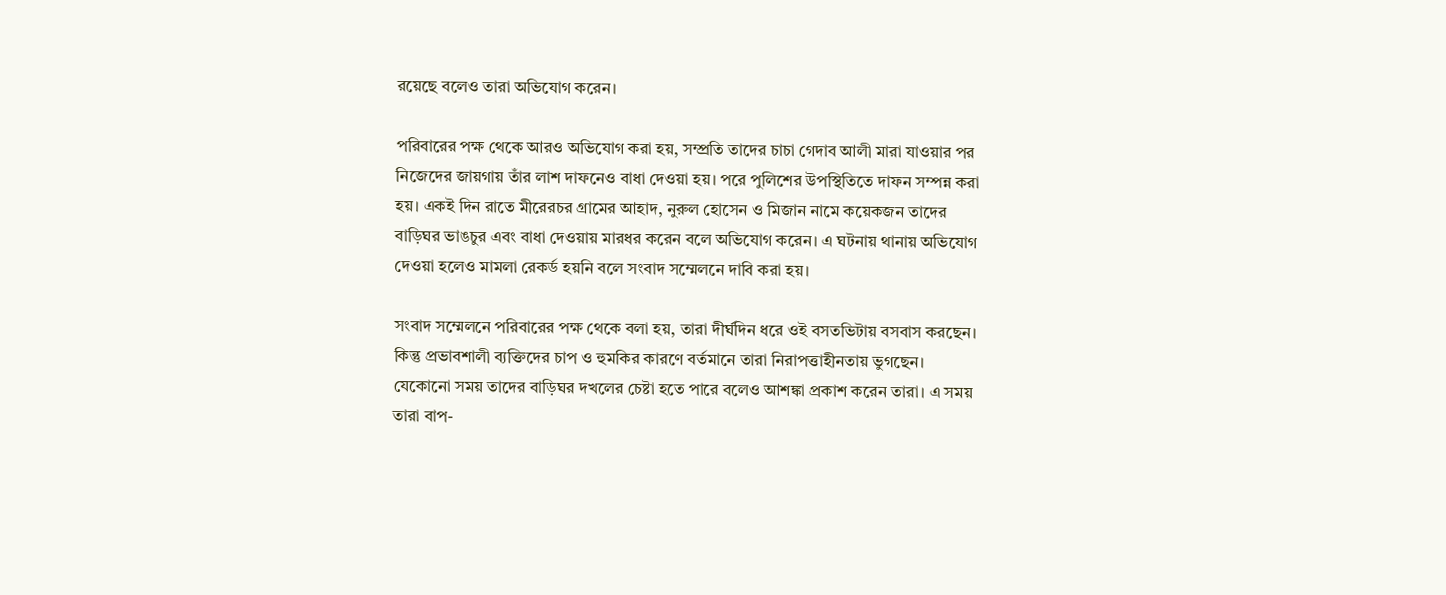রয়েছে বলেও তারা অভিযোগ করেন।

পরিবারের পক্ষ থেকে আরও অভিযোগ করা হয়, সম্প্রতি তাদের চাচা গেদাব আলী মারা যাওয়ার পর নিজেদের জায়গায় তাঁর লাশ দাফনেও বাধা দেওয়া হয়। পরে পুলিশের উপস্থিতিতে দাফন সম্পন্ন করা হয়। একই দিন রাতে মীরেরচর গ্রামের আহাদ, নুরুল হোসেন ও মিজান নামে কয়েকজন তাদের বাড়িঘর ভাঙচুর এবং বাধা দেওয়ায় মারধর করেন বলে অভিযোগ করেন। এ ঘটনায় থানায় অভিযোগ দেওয়া হলেও মামলা রেকর্ড হয়নি বলে সংবাদ সম্মেলনে দাবি করা হয়।

সংবাদ সম্মেলনে পরিবারের পক্ষ থেকে বলা হয়, তারা দীর্ঘদিন ধরে ওই বসতভিটায় বসবাস করছেন। কিন্তু প্রভাবশালী ব্যক্তিদের চাপ ও হুমকির কারণে বর্তমানে তারা নিরাপত্তাহীনতায় ভুগছেন। যেকোনো সময় তাদের বাড়িঘর দখলের চেষ্টা হতে পারে বলেও আশঙ্কা প্রকাশ করেন তারা। এ সময় তারা বাপ-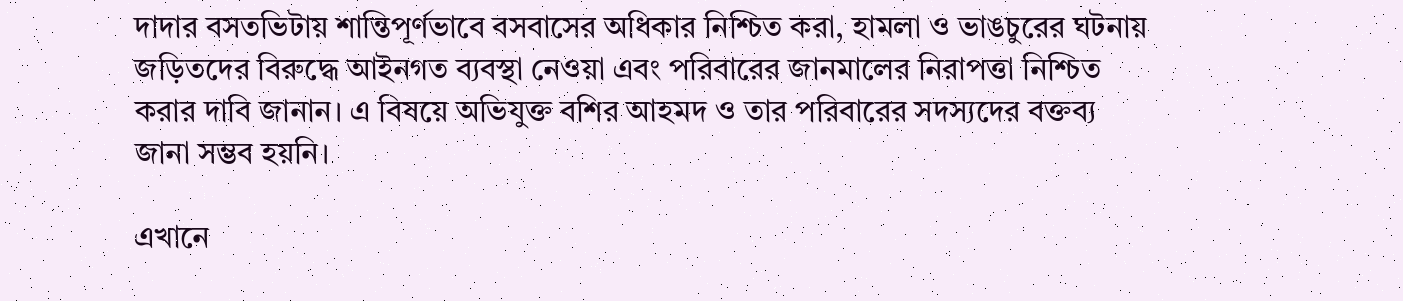দাদার বসতভিটায় শান্তিপূর্ণভাবে বসবাসের অধিকার নিশ্চিত করা, হামলা ও ভাঙচুরের ঘটনায় জড়িতদের বিরুদ্ধে আইনগত ব্যবস্থা নেওয়া এবং পরিবারের জানমালের নিরাপত্তা নিশ্চিত করার দাবি জানান। এ বিষয়ে অভিযুক্ত বশির আহমদ ও তার পরিবারের সদস্যদের বক্তব্য জানা সম্ভব হয়নি।

এখানে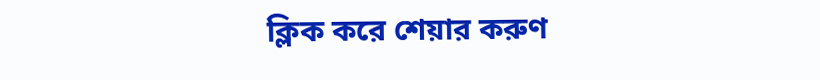ক্লিক করে শেয়ার করুণ